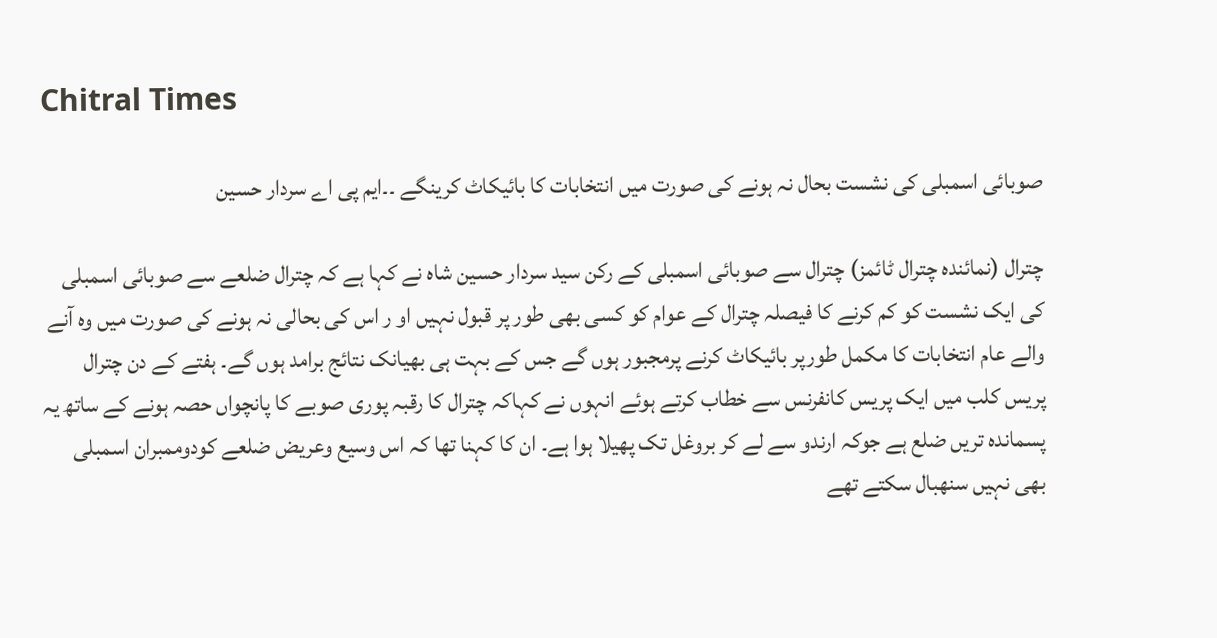Chitral Times

صوبائی اسمبلی کی نشست بحال نہ ہونے کی صورت میں انتخابات کا بائیکاٹ کرینگے ۔۔ایم پی اے سردار حسین

چترال (نمائندہ چترال ٹائمز) چترال سے صوبائی اسمبلی کے رکن سید سردار حسین شاہ نے کہا ہے کہ چترال ضلعے سے صوبائی اسمبلی کی ایک نشست کو کم کرنے کا فیصلہ چترال کے عوام کو کسی بھی طور پر قبول نہیں او ر اس کی بحالی نہ ہونے کی صورت میں وہ آنے والے عام انتخابات کا مکمل طورپر بائیکاٹ کرنے پرمجبور ہوں گے جس کے بہت ہی بھیانک نتائج برامد ہوں گے۔ ہفتے کے دن چترال پریس کلب میں ایک پریس کانفرنس سے خطاب کرتے ہوئے انہوں نے کہاکہ چترال کا رقبہ پوری صوبے کا پانچواں حصہ ہونے کے ساتھ یہ پسماندہ تریں ضلع ہے جوکہ ارندو سے لے کر بروغل تک پھیلا ہوا ہے۔ ان کا کہنا تھا کہ اس وسیع وعریض ضلعے کودوممبران اسمبلی بھی نہیں سنھبال سکتے تھے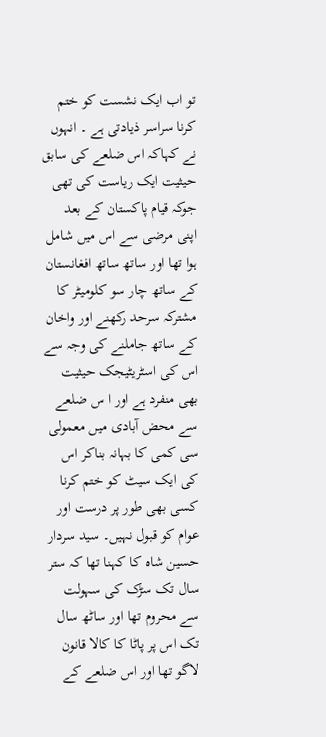تو اب ایک نشست کو ختم کرنا سراسر ذیادتی ہے ۔ انہوں نے کہاکہ اس ضلعے کی سابق حیثیت ایک ریاست کی تھی جوکہ قیام پاکستان کے بعد اپنی مرضی سے اس میں شامل ہوا تھا اور ساتھ ساتھ افغانستان کے ساتھ چار سو کلومیٹر کا مشترکہ سرحد رکھنے اور واخان کے ساتھ جاملنے کی وجہ سے اس کی اسٹریٹیجک حیثیت بھی منفرد ہے اور ا س ضلعے سے محض آبادی میں معمولی سی کمی کا بہانہ بناکر اس کی ایک سیٹ کو ختم کرنا کسی بھی طور پر درست اور عوام کو قبول نہیں۔ سید سردار حسین شاہ کا کہنا تھا کہ ستر سال تک سڑک کی سہولت سے محروم تھا اور ساٹھ سال تک اس پر پاٹا کا کالا قانون لاگو تھا اور اس ضلعے کے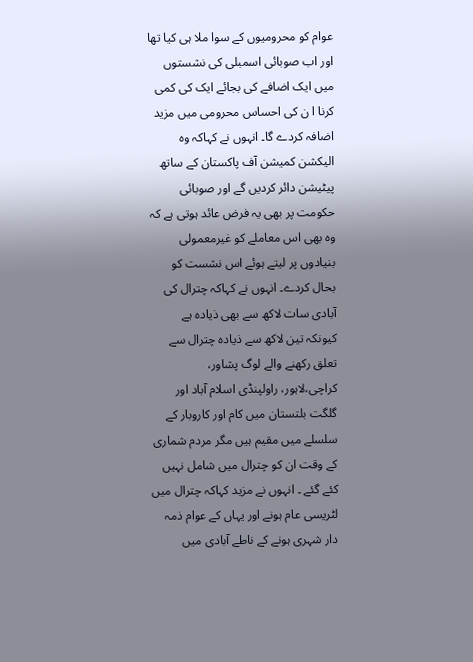عوام کو محرومیوں کے سوا ملا ہی کیا تھا اور اب صوبائی اسمبلی کی نشستوں میں ایک اضافے کی بجائے ایک کی کمی کرنا ا ن کی احساس محرومی میں مزید اضافہ کردے گا۔ انہوں نے کہاکہ وہ الیکشن کمیشن آف پاکستان کے ساتھ پیٹیشن دائر کردیں گے اور صوبائی حکومت پر بھی یہ فرض عائد ہوتی ہے کہ وہ بھی اس معاملے کو غیرمعمولی بنیادوں پر لیتے ہوئے اس نشست کو بحال کردے۔ انہوں نے کہاکہ چترال کی آبادی سات لاکھ سے بھی ذیادہ ہے کیونکہ تین لاکھ سے ذیادہ چترال سے تعلق رکھنے والے لوگ پشاور، کراچی،لاہور، راولپنڈی اسلام آباد اور گلگت بلتستان میں کام اور کاروبار کے سلسلے میں مقیم ہیں مگر مردم شماری کے وقت ان کو چترال میں شامل نہیں کئے گئے ۔ انہوں نے مزید کہاکہ چترال میں لٹریسی عام ہونے اور یہاں کے عوام ذمہ دار شہری ہونے کے ناطے آبادی میں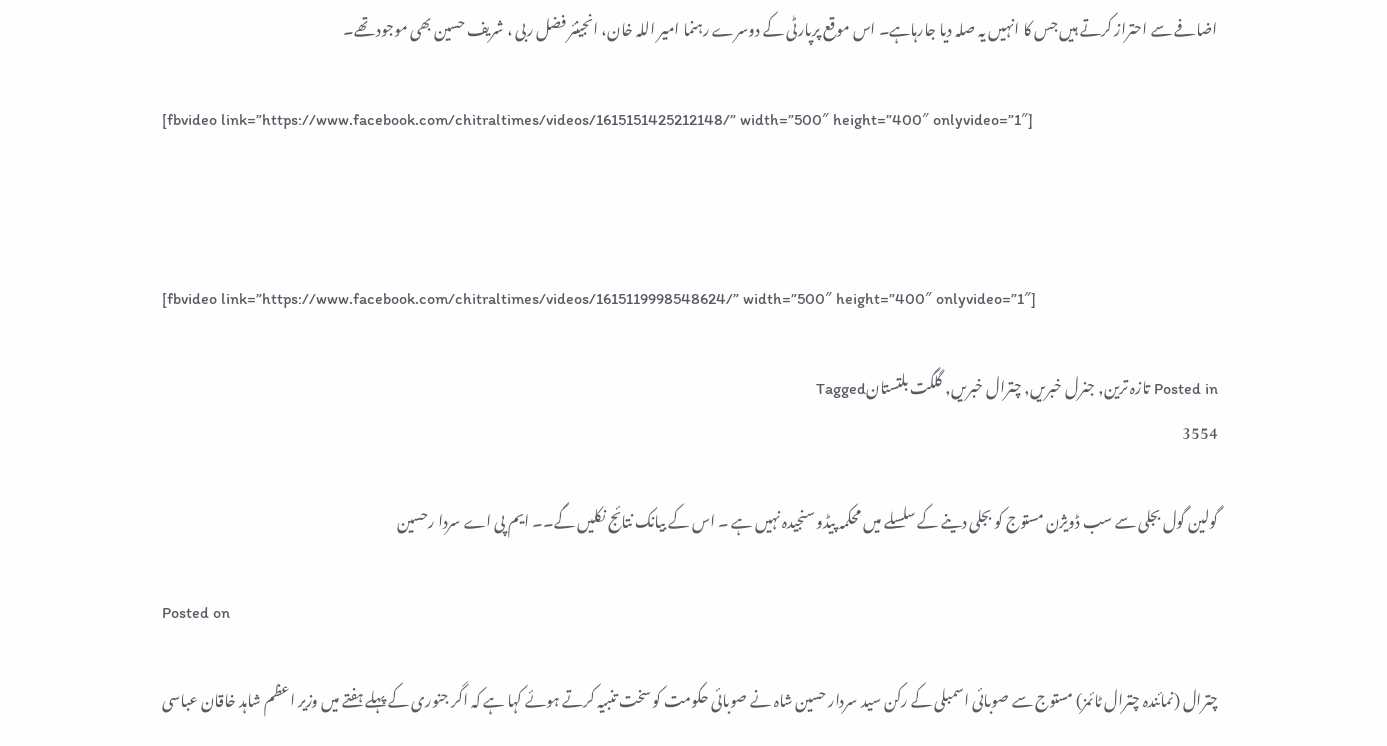اضافے سے احتراز کرتے ہیں جس کا انہیں یہ صلہ دیا جارہاہے۔ اس موقع پرپارٹی کے دوسرے رہنما امیر اللہ خان، انجینئر فضل ربی ، شریف حسین بھی موجود تھے۔

[fbvideo link=”https://www.facebook.com/chitraltimes/videos/1615151425212148/” width=”500″ height=”400″ onlyvideo=”1″]



[fbvideo link=”https://www.facebook.com/chitraltimes/videos/1615119998548624/” width=”500″ height=”400″ onlyvideo=”1″]

Posted in تازہ ترین, جنرل خبریں, چترال خبریں, گلگت بلتستانTagged
3554

گولین گول بجلی سے سب ڈویژن مستوج کو بجلی دینے کے سلسلے میں محکمہ پیڈو سنجیدہ نہیں ہے ۔ اس کے بیانک نتائج نکلیں گے۔۔ ایم پی اے سردا رحسین

Posted on

چترال (نمائندہ چترال ٹائمز) مستوج سے صوبائی اسمبلی کے رکن سید سردار حسین شاہ نے صوبائی حکومت کو سخت تنبیہ کرتے ہوئے کہا ہے کہ اگر جنوری کے پہلے ہفتے میں وزیر اعظم شاہد خاقان عباسی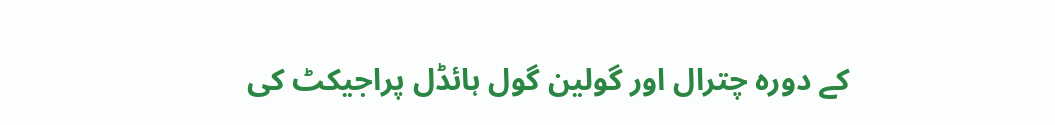کے دورہ چترال اور گولین گول ہائڈل پراجیکٹ کی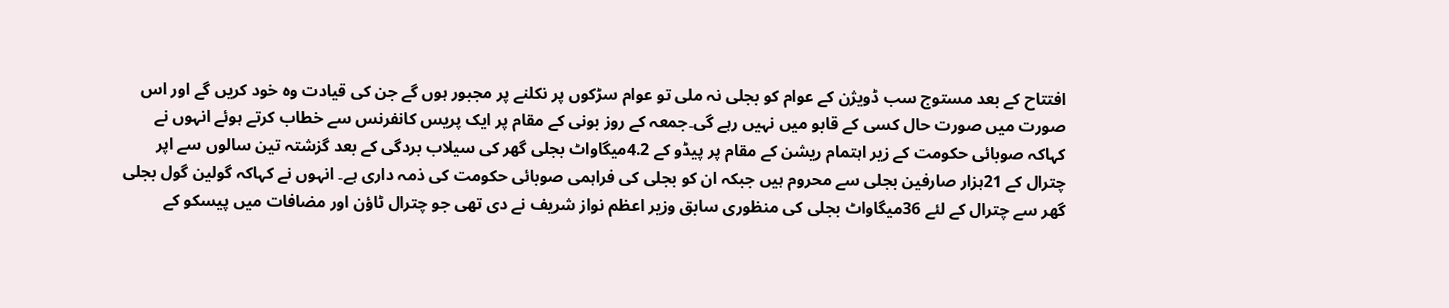افتتاح کے بعد مستوج سب ڈویژن کے عوام کو بجلی نہ ملی تو عوام سڑکوں پر نکلنے پر مجبور ہوں گے جن کی قیادت وہ خود کریں گے اور اس صورت میں صورت حال کسی کے قابو میں نہیں رہے گی۔جمعہ کے روز بونی کے مقام پر ایک پریس کانفرنس سے خطاب کرتے ہوئے انہوں نے کہاکہ صوبائی حکومت کے زیر اہتمام ریشن کے مقام پر پیڈو کے 4.2میگاواٹ بجلی گھر کی سیلاب بردگی کے بعد گزشتہ تین سالوں سے اپر چترال کے 21ہزار صارفین بجلی سے محروم ہیں جبکہ ان کو بجلی کی فراہمی صوبائی حکومت کی ذمہ داری ہے۔ انہوں نے کہاکہ گولین گول بجلی گھر سے چترال کے لئے 36میگاواٹ بجلی کی منظوری سابق وزیر اعظم نواز شریف نے دی تھی جو چترال ٹاؤن اور مضافات میں پیسکو کے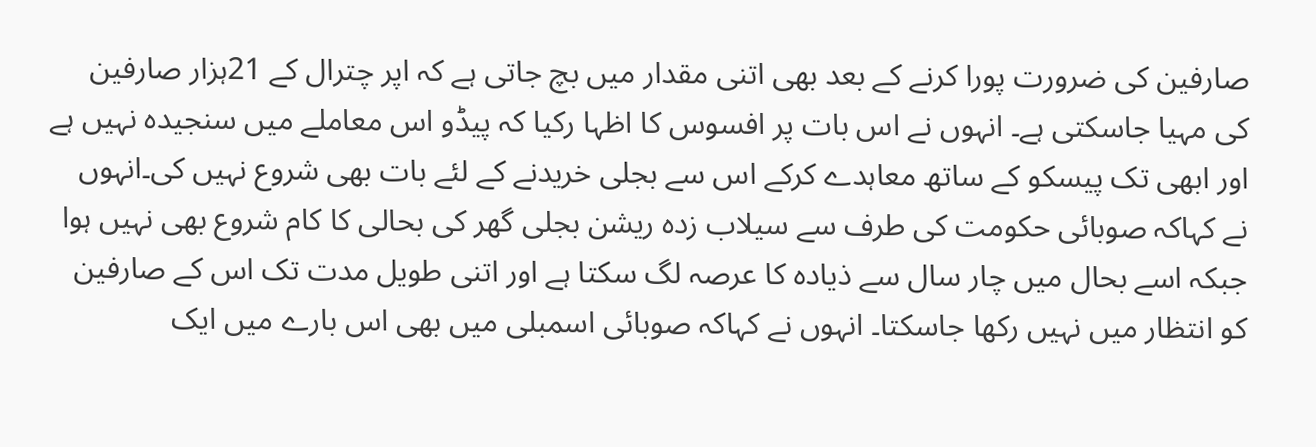صارفین کی ضرورت پورا کرنے کے بعد بھی اتنی مقدار میں بچ جاتی ہے کہ اپر چترال کے 21ہزار صارفین کی مہیا جاسکتی ہے۔ انہوں نے اس بات پر افسوس کا اظہا رکیا کہ پیڈو اس معاملے میں سنجیدہ نہیں ہے اور ابھی تک پیسکو کے ساتھ معاہدے کرکے اس سے بجلی خریدنے کے لئے بات بھی شروع نہیں کی۔انہوں نے کہاکہ صوبائی حکومت کی طرف سے سیلاب زدہ ریشن بجلی گھر کی بحالی کا کام شروع بھی نہیں ہوا جبکہ اسے بحال میں چار سال سے ذیادہ کا عرصہ لگ سکتا ہے اور اتنی طویل مدت تک اس کے صارفین کو انتظار میں نہیں رکھا جاسکتا۔ انہوں نے کہاکہ صوبائی اسمبلی میں بھی اس بارے میں ایک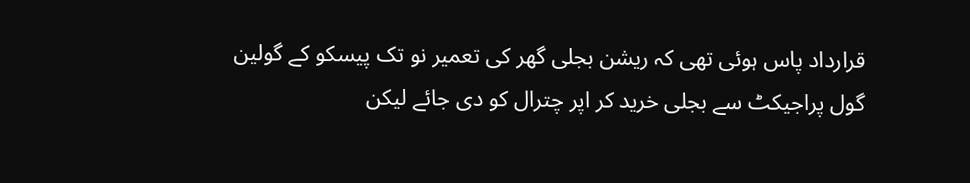قرارداد پاس ہوئی تھی کہ ریشن بجلی گھر کی تعمیر نو تک پیسکو کے گولین گول پراجیکٹ سے بجلی خرید کر اپر چترال کو دی جائے لیکن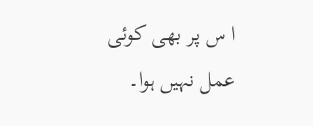ا س پر بھی کوئی عمل نہیں ہوا۔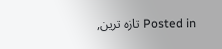Posted in تازہ ترین,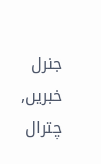جنرل خبریں, چترال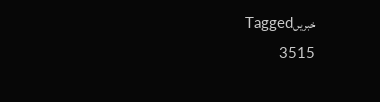خبریںTagged
3515